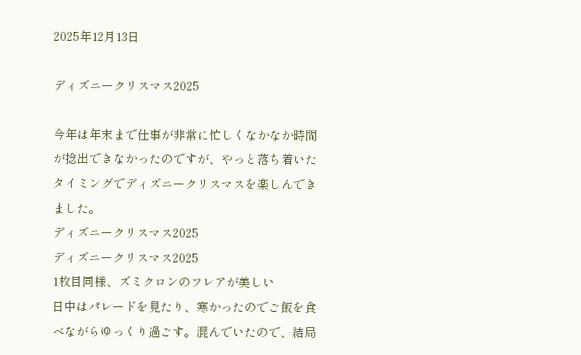2025年12月13日

ディズニークリスマス2025

今年は年末まで仕事が非常に忙しくなかなか時間が捻出できなかったのですが、やっと落ち着いたタイミングでディズニークリスマスを楽しんできました。
ディズニークリスマス2025
ディズニークリスマス2025
1枚目同様、ズミクロンのフレアが美しい
日中はパレードを見たり、寒かったのでご飯を食べながらゆっくり過ごす。混んでいたので、結局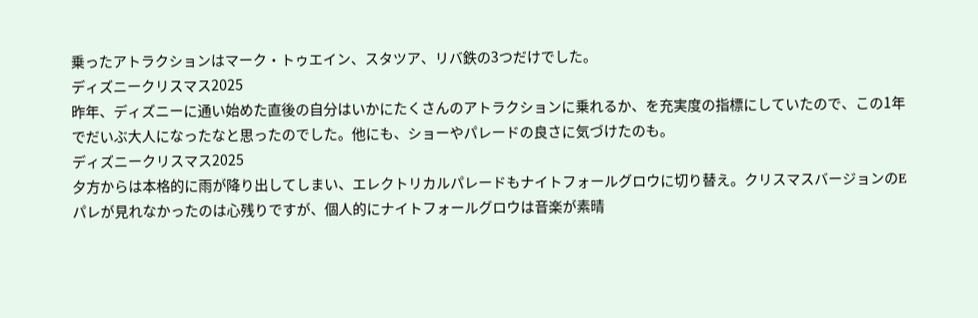乗ったアトラクションはマーク・トゥエイン、スタツア、リバ鉄の3つだけでした。
ディズニークリスマス2025
昨年、ディズニーに通い始めた直後の自分はいかにたくさんのアトラクションに乗れるか、を充実度の指標にしていたので、この1年でだいぶ大人になったなと思ったのでした。他にも、ショーやパレードの良さに気づけたのも。
ディズニークリスマス2025
夕方からは本格的に雨が降り出してしまい、エレクトリカルパレードもナイトフォールグロウに切り替え。クリスマスバージョンのEパレが見れなかったのは心残りですが、個人的にナイトフォールグロウは音楽が素晴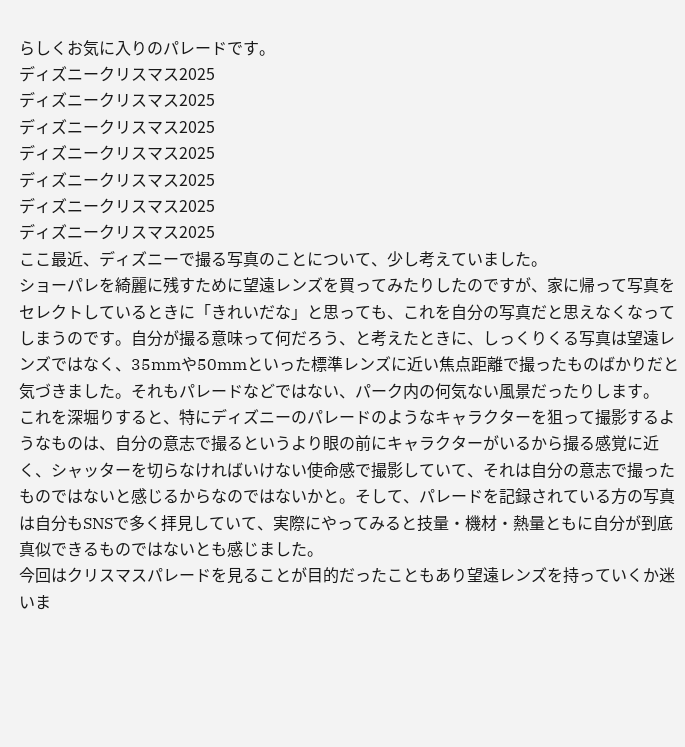らしくお気に入りのパレードです。
ディズニークリスマス2025
ディズニークリスマス2025
ディズニークリスマス2025
ディズニークリスマス2025
ディズニークリスマス2025
ディズニークリスマス2025
ディズニークリスマス2025
ここ最近、ディズニーで撮る写真のことについて、少し考えていました。
ショーパレを綺麗に残すために望遠レンズを買ってみたりしたのですが、家に帰って写真をセレクトしているときに「きれいだな」と思っても、これを自分の写真だと思えなくなってしまうのです。自分が撮る意味って何だろう、と考えたときに、しっくりくる写真は望遠レンズではなく、35mmや50mmといった標準レンズに近い焦点距離で撮ったものばかりだと気づきました。それもパレードなどではない、パーク内の何気ない風景だったりします。
これを深堀りすると、特にディズニーのパレードのようなキャラクターを狙って撮影するようなものは、自分の意志で撮るというより眼の前にキャラクターがいるから撮る感覚に近く、シャッターを切らなければいけない使命感で撮影していて、それは自分の意志で撮ったものではないと感じるからなのではないかと。そして、パレードを記録されている方の写真は自分もSNSで多く拝見していて、実際にやってみると技量・機材・熱量ともに自分が到底真似できるものではないとも感じました。
今回はクリスマスパレードを見ることが目的だったこともあり望遠レンズを持っていくか迷いま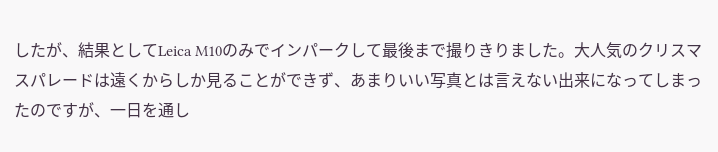したが、結果としてLeica M10のみでインパークして最後まで撮りきりました。大人気のクリスマスパレードは遠くからしか見ることができず、あまりいい写真とは言えない出来になってしまったのですが、一日を通し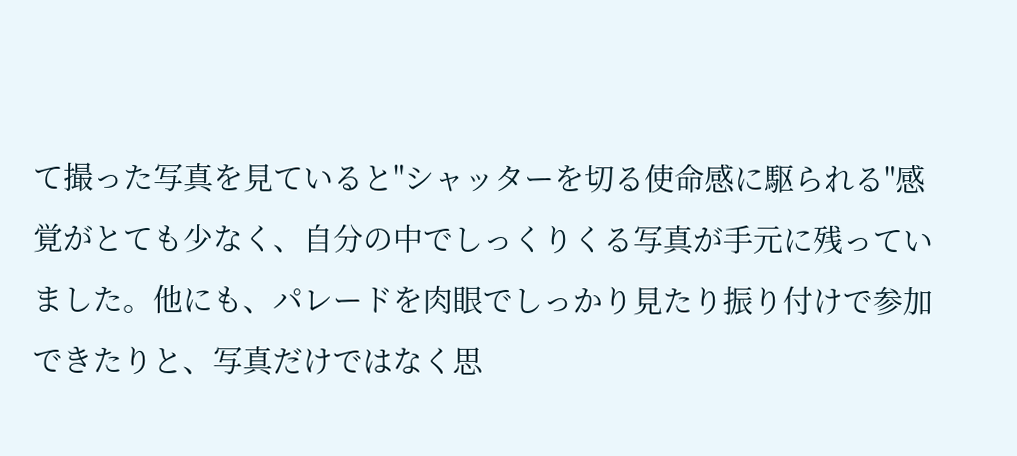て撮った写真を見ていると"シャッターを切る使命感に駆られる"感覚がとても少なく、自分の中でしっくりくる写真が手元に残っていました。他にも、パレードを肉眼でしっかり見たり振り付けで参加できたりと、写真だけではなく思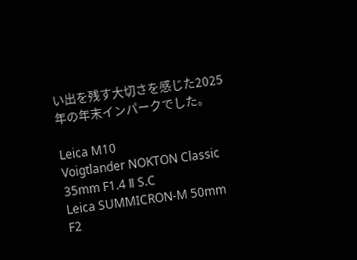い出を残す大切さを感じた2025年の年末インパークでした。

Leica M10
Voigtlander NOKTON Classic 35mm F1.4 Ⅱ S.C
Leica SUMMICRON-M 50mm F2